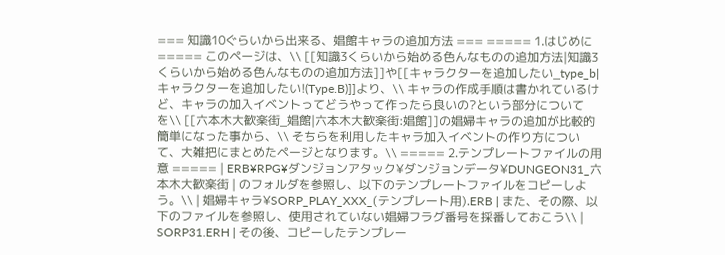=== 知識10ぐらいから出来る、娼館キャラの追加方法 === ===== 1.はじめに ===== このページは、\\ [[知識3くらいから始める色んなものの追加方法|知識3くらいから始める色んなものの追加方法]]や[[キャラクターを追加したい_type_b|キャラクターを追加したい!(Type.B)]]より、\\ キャラの作成手順は書かれているけど、キャラの加入イベントってどうやって作ったら良いの?という部分についてを\\ [[六本木大歓楽街_娼館|六本木大歓楽街:娼館]]の娼婦キャラの追加が比較的簡単になった事から、\\ そちらを利用したキャラ加入イベントの作り方について、大雑把にまとめたページとなります。\\ ===== 2.テンプレートファイルの用意 ===== | ERB¥RPG¥ダンジョンアタック¥ダンジョンデータ¥DUNGEON31_六本木大歓楽街 | のフォルダを参照し、以下のテンプレートファイルをコピーしよう。\\ | 娼婦キャラ¥SORP_PLAY_XXX_(テンプレート用).ERB | また、その際、以下のファイルを参照し、使用されていない娼婦フラグ番号を採番しておこう\\ | SORP31.ERH | その後、コピーしたテンプレー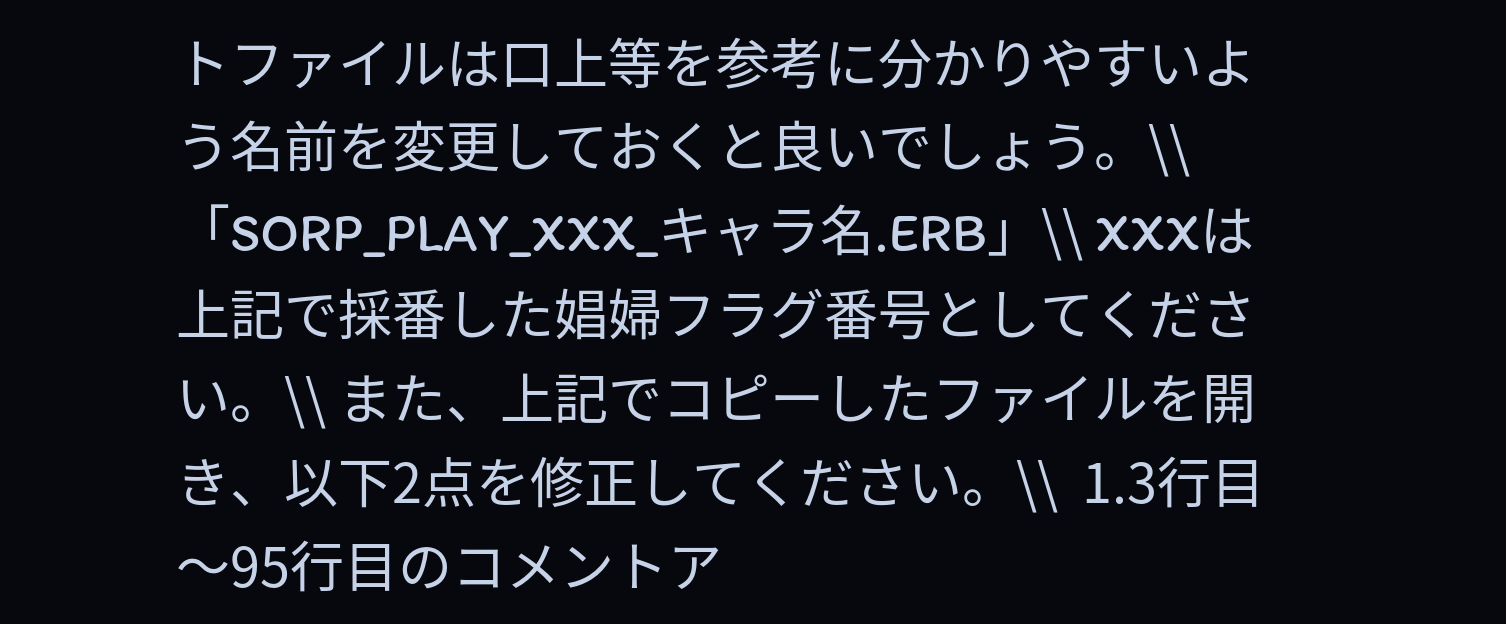トファイルは口上等を参考に分かりやすいよう名前を変更しておくと良いでしょう。\\ 「SORP_PLAY_XXX_キャラ名.ERB」\\ XXXは上記で採番した娼婦フラグ番号としてください。\\ また、上記でコピーしたファイルを開き、以下2点を修正してください。\\  1.3行目〜95行目のコメントア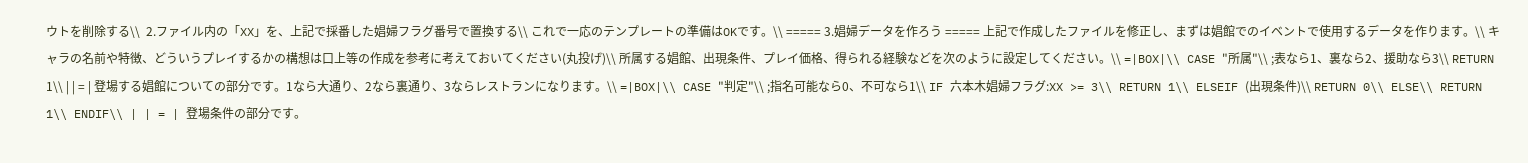ウトを削除する\\  2.ファイル内の「XX」を、上記で採番した娼婦フラグ番号で置換する\\ これで一応のテンプレートの準備はOKです。\\ ===== 3.娼婦データを作ろう ===== 上記で作成したファイルを修正し、まずは娼館でのイベントで使用するデータを作ります。\\ キャラの名前や特徴、どういうプレイするかの構想は口上等の作成を参考に考えておいてください(丸投げ)\\ 所属する娼館、出現条件、プレイ価格、得られる経験などを次のように設定してください。\\ =|BOX|\\ CASE "所属"\\ ;表なら1、裏なら2、援助なら3\\ RETURN 1\\ | | = | 登場する娼館についての部分です。1なら大通り、2なら裏通り、3ならレストランになります。\\ =|BOX|\\ CASE "判定"\\ ;指名可能なら0、不可なら1\\ IF 六本木娼婦フラグ:XX >= 3\\ RETURN 1\\ ELSEIF (出現条件)\\ RETURN 0\\ ELSE\\ RETURN 1\\ ENDIF\\ | | = | 登場条件の部分です。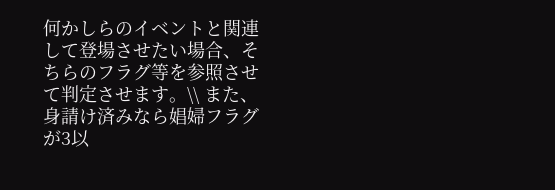何かしらのイベントと関連して登場させたい場合、そちらのフラグ等を参照させて判定させます。\\ また、身請け済みなら娼婦フラグが3以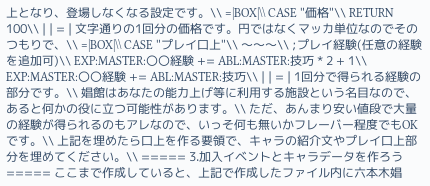上となり、登場しなくなる設定です。\\ =|BOX|\\ CASE "価格"\\ RETURN 100\\ | | = | 文字通りの1回分の価格です。円ではなくマッカ単位なのでそのつもりで、\\ =|BOX|\\ CASE "プレイ口上"\\ 〜〜〜\\ ;プレイ経験(任意の経験を追加可)\\ EXP:MASTER:〇〇経験 += ABL:MASTER:技巧 * 2 + 1\\ EXP:MASTER:〇〇経験 += ABL:MASTER:技巧\\ | | = | 1回分で得られる経験の部分です。\\ 娼館はあなたの能力上げ等に利用する施設という名目なので、あると何かの役に立つ可能性があります。\\ ただ、あんまり安い値段で大量の経験が得られるのもアレなので、いっそ何も無いかフレーバー程度でもOKです。\\ 上記を埋めたら口上を作る要領で、キャラの紹介文やプレイ口上部分を埋めてください。\\ ===== 3.加入イベントとキャラデータを作ろう ===== ここまで作成していると、上記で作成したファイル内に六本木娼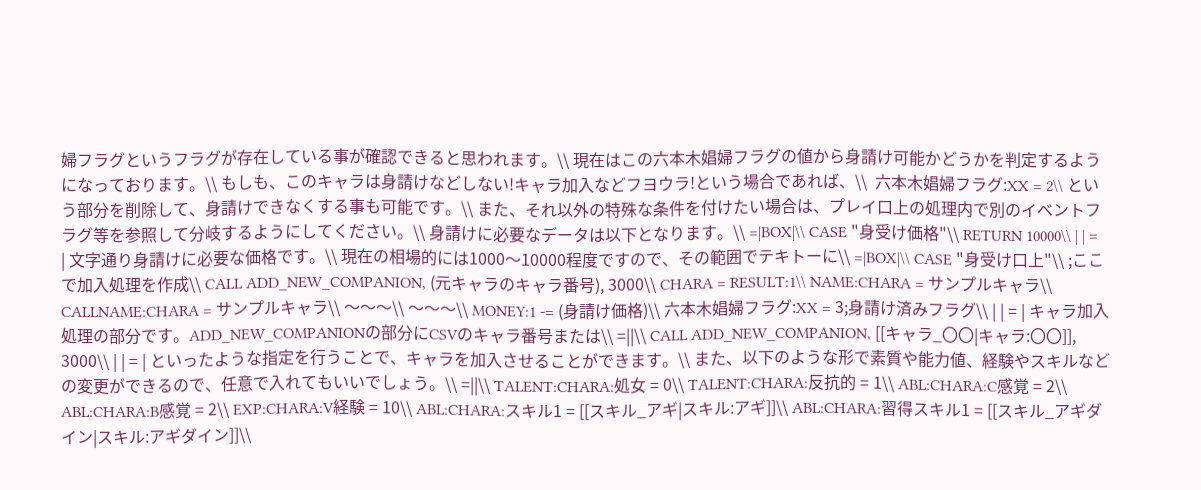婦フラグというフラグが存在している事が確認できると思われます。\\ 現在はこの六本木娼婦フラグの値から身請け可能かどうかを判定するようになっております。\\ もしも、このキャラは身請けなどしない!キャラ加入などフヨウラ!という場合であれば、\\  六本木娼婦フラグ:XX = 2\\ という部分を削除して、身請けできなくする事も可能です。\\ また、それ以外の特殊な条件を付けたい場合は、プレイ口上の処理内で別のイベントフラグ等を参照して分岐するようにしてください。\\ 身請けに必要なデータは以下となります。\\ =|BOX|\\ CASE "身受け価格"\\ RETURN 10000\\ | | = | 文字通り身請けに必要な価格です。\\ 現在の相場的には1000〜10000程度ですので、その範囲でテキトーに\\ =|BOX|\\ CASE "身受け口上"\\ ;ここで加入処理を作成\\ CALL ADD_NEW_COMPANION, (元キャラのキャラ番号), 3000\\ CHARA = RESULT:1\\ NAME:CHARA = サンプルキャラ\\ CALLNAME:CHARA = サンプルキャラ\\ 〜〜〜\\ 〜〜〜\\ MONEY:1 -= (身請け価格)\\ 六本木娼婦フラグ:XX = 3;身請け済みフラグ\\ | | = | キャラ加入処理の部分です。ADD_NEW_COMPANIONの部分にCSVのキャラ番号または\\ =||\\ CALL ADD_NEW_COMPANION, [[キャラ_〇〇|キャラ:〇〇]], 3000\\ | | = | といったような指定を行うことで、キャラを加入させることができます。\\ また、以下のような形で素質や能力値、経験やスキルなどの変更ができるので、任意で入れてもいいでしょう。\\ =||\\ TALENT:CHARA:処女 = 0\\ TALENT:CHARA:反抗的 = 1\\ ABL:CHARA:C感覚 = 2\\ ABL:CHARA:B感覚 = 2\\ EXP:CHARA:V経験 = 10\\ ABL:CHARA:スキル1 = [[スキル_アギ|スキル:アギ]]\\ ABL:CHARA:習得スキル1 = [[スキル_アギダイン|スキル:アギダイン]]\\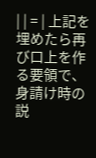| | = | 上記を埋めたら再び口上を作る要領で、身請け時の説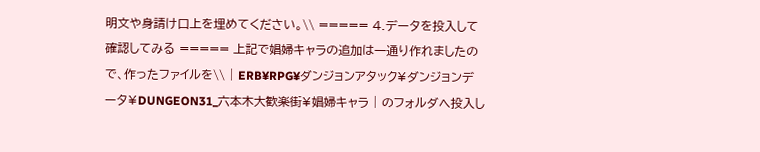明文や身請け口上を埋めてください。\\ ===== 4.データを投入して確認してみる ===== 上記で娼婦キャラの追加は一通り作れましたので、作ったファイルを\\ | ERB¥RPG¥ダンジョンアタック¥ダンジョンデータ¥DUNGEON31_六本木大歓楽街¥娼婦キャラ | のフォルダへ投入し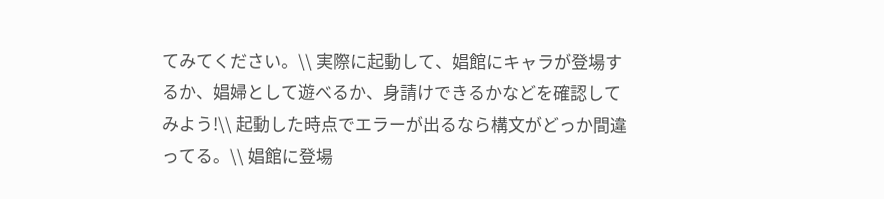てみてください。\\ 実際に起動して、娼館にキャラが登場するか、娼婦として遊べるか、身請けできるかなどを確認してみよう!\\ 起動した時点でエラーが出るなら構文がどっか間違ってる。\\ 娼館に登場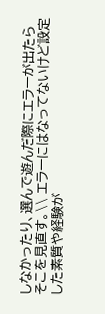しなかったり、選んで遊んだ際にエラーが出たらそこを見直す。\\ エラーにはなってないけど設定した素質や経験が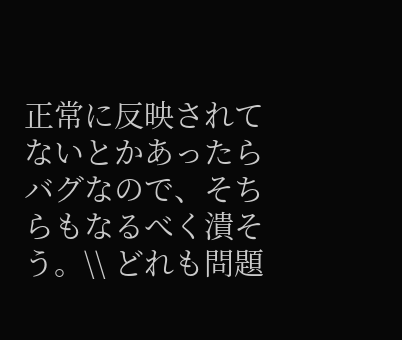正常に反映されてないとかあったらバグなので、そちらもなるべく潰そう。\\ どれも問題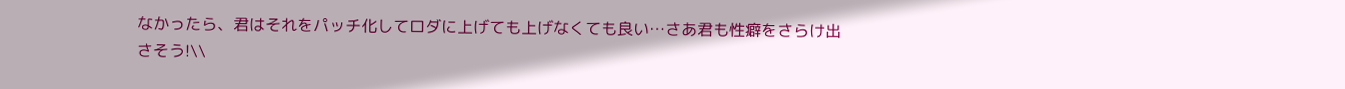なかったら、君はそれをパッチ化してロダに上げても上げなくても良い…さあ君も性癖をさらけ出さそう!\\